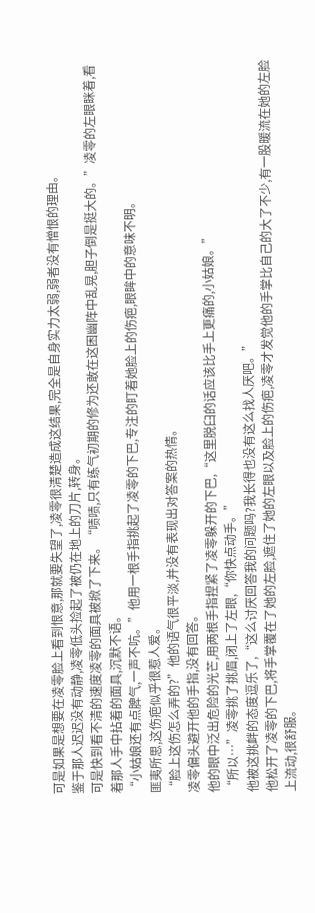可是如果是想要在凌零脸上看到恨意,那就要失望了,凌零很清楚造成这结果,完全是自身实力太弱,弱者没有憎恨的理由。
鉴于那人迟迟没有动静,凌零低头捡起了被仍在地上的刀片,转身。
可是快到看不清的速度凌零的面具被掀了下来。“啧啧,只有练气初期的修为还敢在这困幽阵中乱晃,胆子倒是挺大的。”凌零的左眼眯着,看着那人手中拈着的面具,沉默不语。
“小姑娘还有点脾气,一声不吭。”他用一根手指挑起了凌零的下巴,专注的盯着她脸上的伤疤,眼眸中的意味不明。
匪夷所思,这伤疤似乎很惹人爱。
“脸上这伤怎么弄的?”他的语气很平淡,并没有表现出对答案的热情。
凌零偏头避开他的手指,没有回答。
他的眼中泛出危险的光芒,用两根手指捏紧了凌零躲开的下巴,“这里脱臼的话应该比手上更痛的,小姑娘。”
“所以…”凌零挑了挑眉,闭上了左眼,“你快点动手。”
他被这挑衅的态度逗乐了,“这么讨厌回答我的问题吗?我长得也没有这么找人厌吧。”
他松开了凌零的下巴,将手掌覆在了她的左脸,遮住了她的左眼以及脸上的伤疤,凌零才发觉他的手掌比自己的大了不少,有一股暖流在她的左脸上流动,很舒服。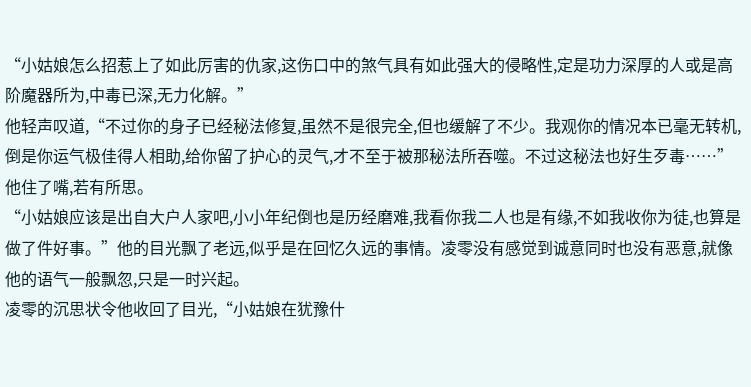“小姑娘怎么招惹上了如此厉害的仇家,这伤口中的煞气具有如此强大的侵略性,定是功力深厚的人或是高阶魔器所为,中毒已深,无力化解。”
他轻声叹道,“不过你的身子已经秘法修复,虽然不是很完全,但也缓解了不少。我观你的情况本已毫无转机,倒是你运气极佳得人相助,给你留了护心的灵气,才不至于被那秘法所吞噬。不过这秘法也好生歹毒……”
他住了嘴,若有所思。
“小姑娘应该是出自大户人家吧,小小年纪倒也是历经磨难,我看你我二人也是有缘,不如我收你为徒,也算是做了件好事。”他的目光飘了老远,似乎是在回忆久远的事情。凌零没有感觉到诚意同时也没有恶意,就像他的语气一般飘忽,只是一时兴起。
凌零的沉思状令他收回了目光,“小姑娘在犹豫什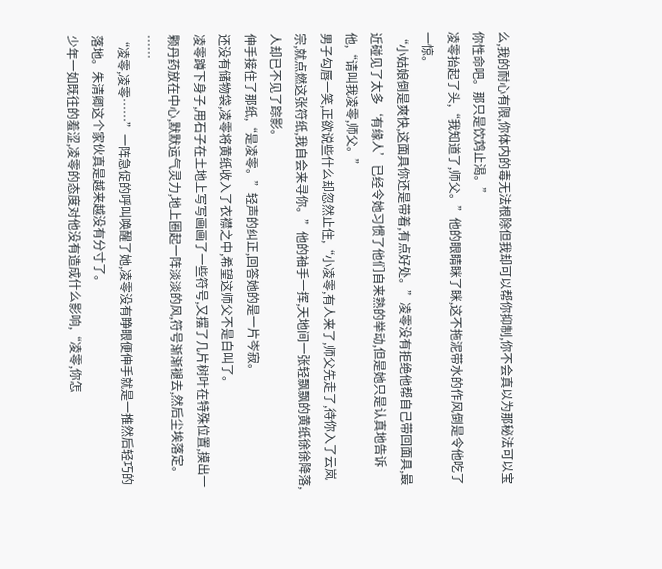么,我的耐心有限,你体内的毒无法根除但我却可以帮你抑制,你不会真以为那秘法可以宝你性命吧。那只是饮鸩止渴。”
凌零抬起了头,“我知道了,师父。”他的眼睛眯了眯,这不拖泥带水的作风倒是令他吃了一惊。
“小姑娘倒是爽快,这面具你还是带着,有点好处。”凌零没有拒绝他帮自己带回面具,最近碰见了太多‘有缘人’已经令她习惯了他们自来熟的举动,但是她只是认真地告诉他,“请叫我凌零,师父。”
男子勾唇一笑,正欲说些什么却忽然止住,“小凌零,有人来了,师父先走了,待你入了云岚宗,就点燃这张符纸,我自会来寻你。”他的袖手一挥,天地间一张轻飘飘的黄纸徐徐降落,人却已不见了踪影。
伸手接住了那纸,“是凌零。”轻声的纠正,回答她的是一片岑寂。
还没有储物袋,凌零将黄纸收入了衣襟之中,希望这师父不是白叫了。
凌零蹲下身子,用石子在土地上写写画画了一些符号,又摆了几片树叶在特殊位置,摸出一颗丹药放在中心,默默运气灵力,地上圈起一阵淡淡的风,符号渐渐褪去,然后尘埃落定。
……
“凌零,凌零……”一阵急促的呼叫唤醒了她,凌零没有睁眼便伸手就是一推然后轻巧的落地。朱清卿这个家伙真是越来越没有分寸了。
少年一如既往的羞涩,凌零的态度对他没有造成什么影响,“凌零,你怎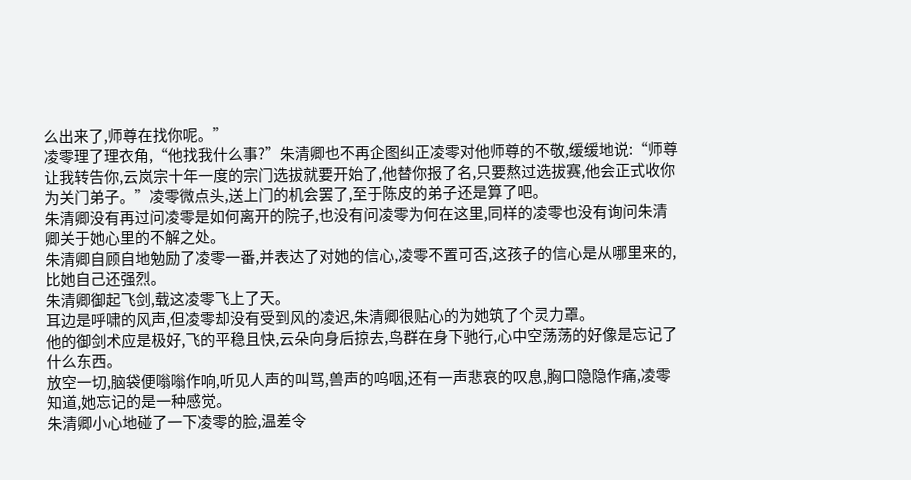么出来了,师尊在找你呢。”
凌零理了理衣角,“他找我什么事?”朱清卿也不再企图纠正凌零对他师尊的不敬,缓缓地说:“师尊让我转告你,云岚宗十年一度的宗门选拔就要开始了,他替你报了名,只要熬过选拔赛,他会正式收你为关门弟子。”凌零微点头,送上门的机会罢了,至于陈皮的弟子还是算了吧。
朱清卿没有再过问凌零是如何离开的院子,也没有问凌零为何在这里,同样的凌零也没有询问朱清卿关于她心里的不解之处。
朱清卿自顾自地勉励了凌零一番,并表达了对她的信心,凌零不置可否,这孩子的信心是从哪里来的,比她自己还强烈。
朱清卿御起飞剑,载这凌零飞上了天。
耳边是呼啸的风声,但凌零却没有受到风的凌迟,朱清卿很贴心的为她筑了个灵力罩。
他的御剑术应是极好,飞的平稳且快,云朵向身后掠去,鸟群在身下驰行,心中空荡荡的好像是忘记了什么东西。
放空一切,脑袋便嗡嗡作响,听见人声的叫骂,兽声的呜咽,还有一声悲哀的叹息,胸口隐隐作痛,凌零知道,她忘记的是一种感觉。
朱清卿小心地碰了一下凌零的脸,温差令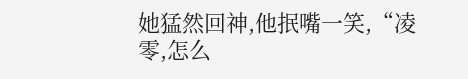她猛然回神,他抿嘴一笑,“凌零,怎么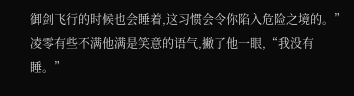御剑飞行的时候也会睡着,这习惯会令你陷入危险之境的。”
凌零有些不满他满是笑意的语气,撇了他一眼,“我没有睡。”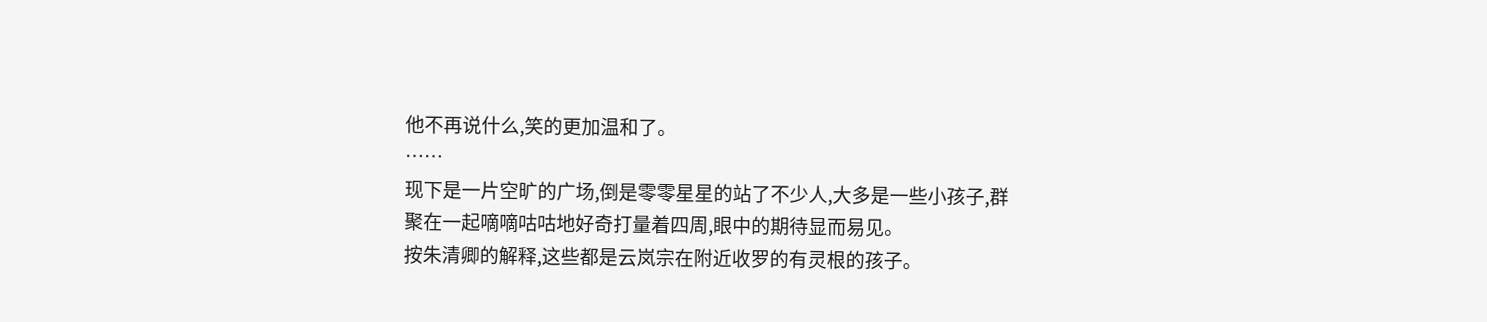他不再说什么,笑的更加温和了。
……
现下是一片空旷的广场,倒是零零星星的站了不少人,大多是一些小孩子,群聚在一起嘀嘀咕咕地好奇打量着四周,眼中的期待显而易见。
按朱清卿的解释,这些都是云岚宗在附近收罗的有灵根的孩子。